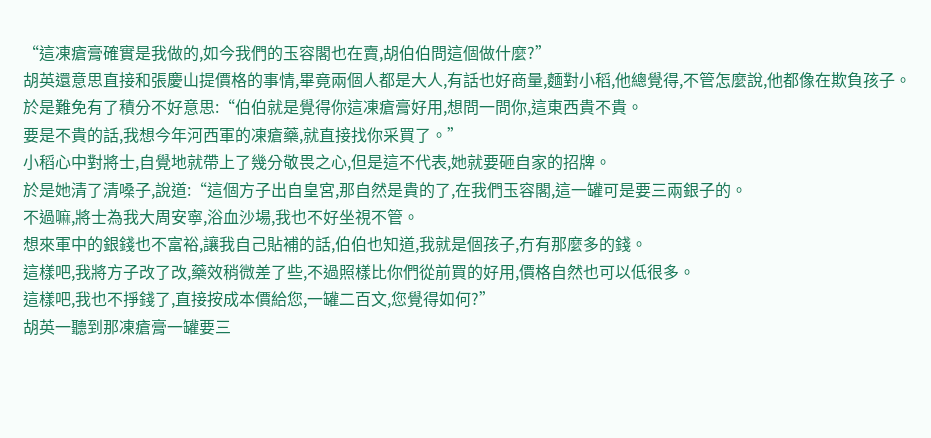“這凍瘡膏確實是我做的,如今我們的玉容閣也在賣,胡伯伯問這個做什麼?”
胡英還意思直接和張慶山提價格的事情,畢竟兩個人都是大人,有話也好商量,麵對小稻,他總覺得,不管怎麼說,他都像在欺負孩子。
於是難免有了積分不好意思:“伯伯就是覺得你這凍瘡膏好用,想問一問你,這東西貴不貴。
要是不貴的話,我想今年河西軍的凍瘡藥,就直接找你采買了。”
小稻心中對將士,自覺地就帶上了幾分敬畏之心,但是這不代表,她就要砸自家的招牌。
於是她清了清嗓子,說道:“這個方子出自皇宮,那自然是貴的了,在我們玉容閣,這一罐可是要三兩銀子的。
不過嘛,將士為我大周安寧,浴血沙場,我也不好坐視不管。
想來軍中的銀錢也不富裕,讓我自己貼補的話,伯伯也知道,我就是個孩子,冇有那麼多的錢。
這樣吧,我將方子改了改,藥效稍微差了些,不過照樣比你們從前買的好用,價格自然也可以低很多。
這樣吧,我也不掙錢了,直接按成本價給您,一罐二百文,您覺得如何?”
胡英一聽到那凍瘡膏一罐要三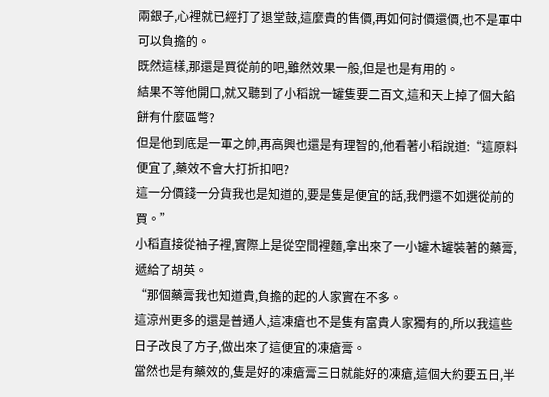兩銀子,心裡就已經打了退堂鼓,這麼貴的售價,再如何討價還價,也不是軍中可以負擔的。
既然這樣,那還是買從前的吧,雖然效果一般,但是也是有用的。
結果不等他開口,就又聽到了小稻說一罐隻要二百文,這和天上掉了個大餡餅有什麼區彆?
但是他到底是一軍之帥,再高興也還是有理智的,他看著小稻說道:“這原料便宜了,藥效不會大打折扣吧?
這一分價錢一分貨我也是知道的,要是隻是便宜的話,我們還不如選從前的買。”
小稻直接從袖子裡,實際上是從空間裡麵,拿出來了一小罐木罐裝著的藥膏,遞給了胡英。
“那個藥膏我也知道貴,負擔的起的人家實在不多。
這涼州更多的還是普通人,這凍瘡也不是隻有富貴人家獨有的,所以我這些日子改良了方子,做出來了這便宜的凍瘡膏。
當然也是有藥效的,隻是好的凍瘡膏三日就能好的凍瘡,這個大約要五日,半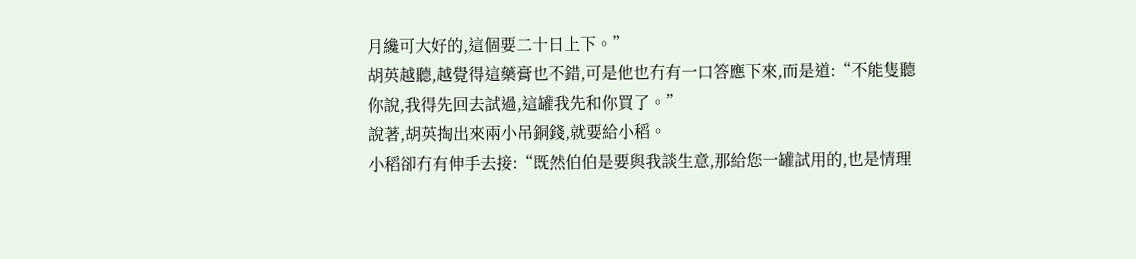月纔可大好的,這個要二十日上下。”
胡英越聽,越覺得這藥膏也不錯,可是他也冇有一口答應下來,而是道:“不能隻聽你說,我得先回去試過,這罐我先和你買了。”
說著,胡英掏出來兩小吊銅錢,就要給小稻。
小稻卻冇有伸手去接:“既然伯伯是要與我談生意,那給您一罐試用的,也是情理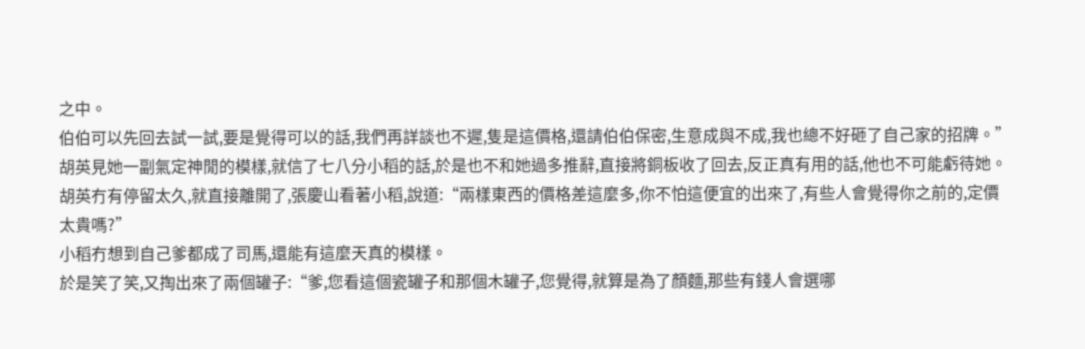之中。
伯伯可以先回去試一試,要是覺得可以的話,我們再詳談也不遲,隻是這價格,還請伯伯保密,生意成與不成,我也總不好砸了自己家的招牌。”
胡英見她一副氣定神閒的模樣,就信了七八分小稻的話,於是也不和她過多推辭,直接將銅板收了回去,反正真有用的話,他也不可能虧待她。
胡英冇有停留太久,就直接離開了,張慶山看著小稻,說道:“兩樣東西的價格差這麼多,你不怕這便宜的出來了,有些人會覺得你之前的,定價太貴嗎?”
小稻冇想到自己爹都成了司馬,還能有這麼天真的模樣。
於是笑了笑,又掏出來了兩個罐子:“爹,您看這個瓷罐子和那個木罐子,您覺得,就算是為了顏麵,那些有錢人會選哪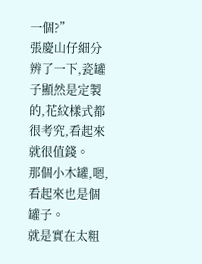一個?”
張慶山仔細分辨了一下,瓷罐子顯然是定製的,花紋樣式都很考究,看起來就很值錢。
那個小木罐,嗯,看起來也是個罐子。
就是實在太粗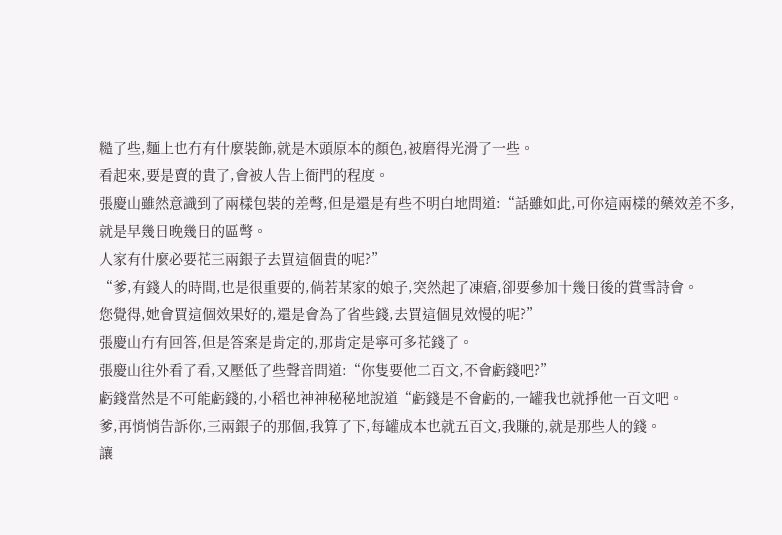糙了些,麵上也冇有什麼裝飾,就是木頭原本的顏色,被磨得光滑了一些。
看起來,要是賣的貴了,會被人告上衙門的程度。
張慶山雖然意識到了兩樣包裝的差彆,但是還是有些不明白地問道:“話雖如此,可你這兩樣的藥效差不多,就是早幾日晚幾日的區彆。
人家有什麼必要花三兩銀子去買這個貴的呢?”
“爹,有錢人的時間,也是很重要的,倘若某家的娘子,突然起了凍瘡,卻要參加十幾日後的賞雪詩會。
您覺得,她會買這個效果好的,還是會為了省些錢,去買這個見效慢的呢?”
張慶山冇有回答,但是答案是肯定的,那肯定是寧可多花錢了。
張慶山往外看了看,又壓低了些聲音問道:“你隻要他二百文,不會虧錢吧?”
虧錢當然是不可能虧錢的,小稻也神神秘秘地說道“虧錢是不會虧的,一罐我也就掙他一百文吧。
爹,再悄悄告訴你,三兩銀子的那個,我算了下,每罐成本也就五百文,我賺的,就是那些人的錢。
讓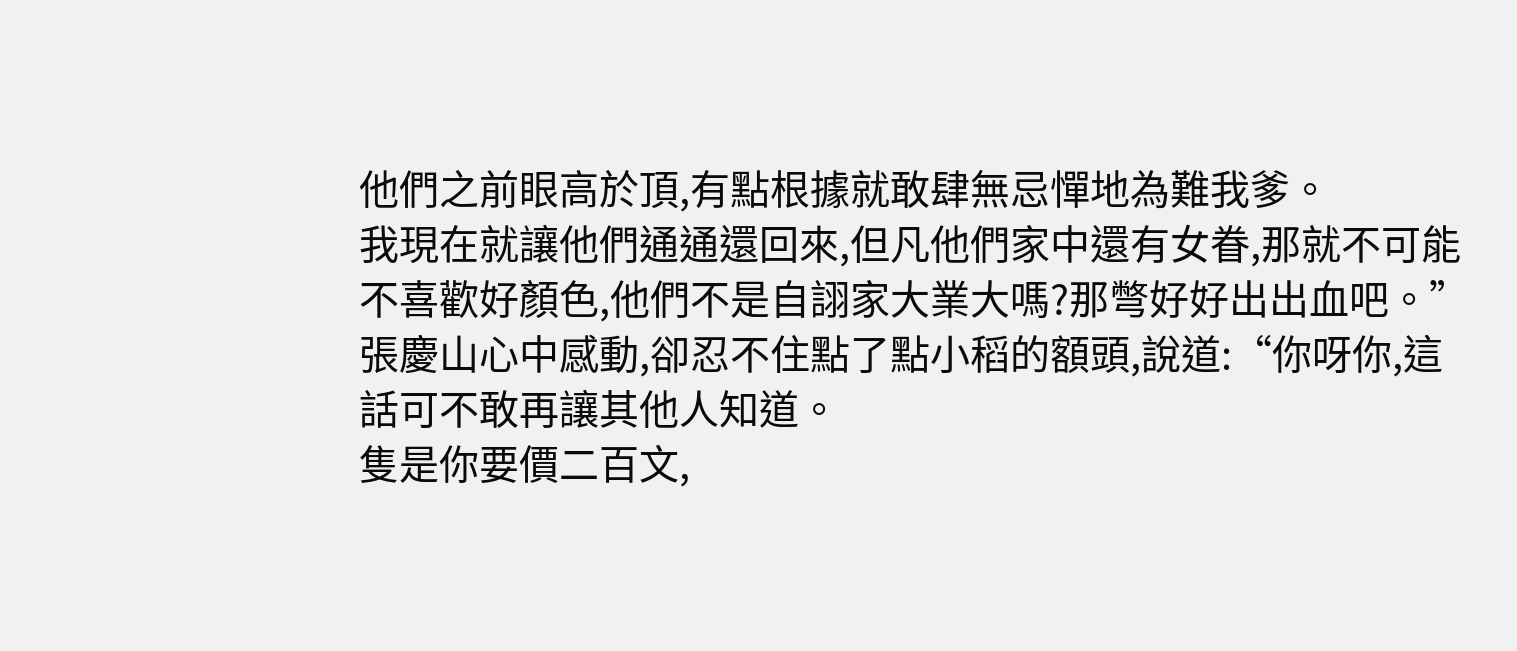他們之前眼高於頂,有點根據就敢肆無忌憚地為難我爹。
我現在就讓他們通通還回來,但凡他們家中還有女眷,那就不可能不喜歡好顏色,他們不是自詡家大業大嗎?那彆好好出出血吧。”
張慶山心中感動,卻忍不住點了點小稻的額頭,說道:“你呀你,這話可不敢再讓其他人知道。
隻是你要價二百文,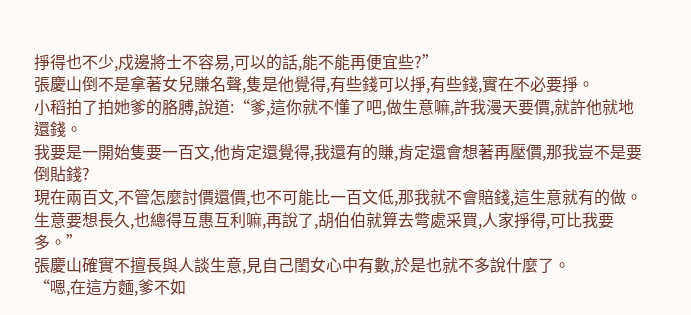掙得也不少,戍邊將士不容易,可以的話,能不能再便宜些?”
張慶山倒不是拿著女兒賺名聲,隻是他覺得,有些錢可以掙,有些錢,實在不必要掙。
小稻拍了拍她爹的胳膊,說道:“爹,這你就不懂了吧,做生意嘛,許我漫天要價,就許他就地還錢。
我要是一開始隻要一百文,他肯定還覺得,我還有的賺,肯定還會想著再壓價,那我豈不是要倒貼錢?
現在兩百文,不管怎麼討價還價,也不可能比一百文低,那我就不會賠錢,這生意就有的做。
生意要想長久,也總得互惠互利嘛,再說了,胡伯伯就算去彆處采買,人家掙得,可比我要多。”
張慶山確實不擅長與人談生意,見自己閨女心中有數,於是也就不多說什麼了。
“嗯,在這方麵,爹不如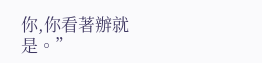你,你看著辦就是。”